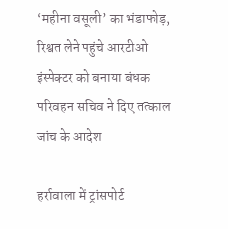‘महीना वसूली’ का भंडाफोड़, रिश्वत लेने पहुंचे आरटीओ इंस्पेक्टर को बनाया बंधक
परिवहन सचिव ने दिए तत्काल जांच के आदेश

हर्रावाला में ट्रांसपोर्ट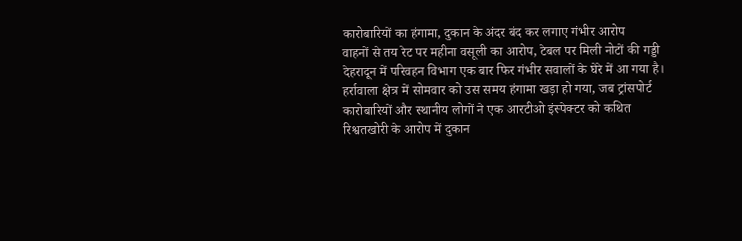कारोबारियों का हंगामा, दुकान के अंदर बंद कर लगाए गंभीर आरोप
वाहनों से तय रेट पर महीना वसूली का आरोप, टेबल पर मिली नोटों की गड्डी
देहरादून में परिवहन विभाग एक बार फिर गंभीर सवालों के घेरे में आ गया है। हर्रावाला क्षेत्र में सोमवार को उस समय हंगामा खड़ा हो गया, जब ट्रांसपोर्ट कारोबारियों और स्थानीय लोगों ने एक आरटीओ इंस्पेक्टर को कथित रिश्वतखोरी के आरोप में दुकान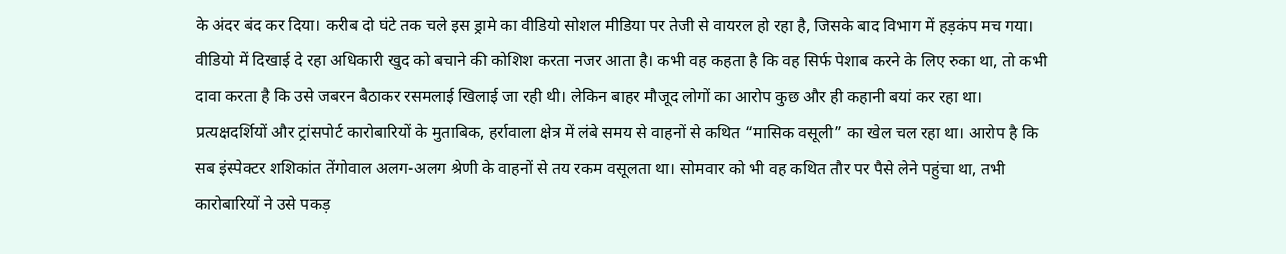के अंदर बंद कर दिया। करीब दो घंटे तक चले इस ड्रामे का वीडियो सोशल मीडिया पर तेजी से वायरल हो रहा है, जिसके बाद विभाग में हड़कंप मच गया।
वीडियो में दिखाई दे रहा अधिकारी खुद को बचाने की कोशिश करता नजर आता है। कभी वह कहता है कि वह सिर्फ पेशाब करने के लिए रुका था, तो कभी दावा करता है कि उसे जबरन बैठाकर रसमलाई खिलाई जा रही थी। लेकिन बाहर मौजूद लोगों का आरोप कुछ और ही कहानी बयां कर रहा था।
प्रत्यक्षदर्शियों और ट्रांसपोर्ट कारोबारियों के मुताबिक, हर्रावाला क्षेत्र में लंबे समय से वाहनों से कथित “मासिक वसूली” का खेल चल रहा था। आरोप है कि सब इंस्पेक्टर शशिकांत तेंगोवाल अलग-अलग श्रेणी के वाहनों से तय रकम वसूलता था। सोमवार को भी वह कथित तौर पर पैसे लेने पहुंचा था, तभी कारोबारियों ने उसे पकड़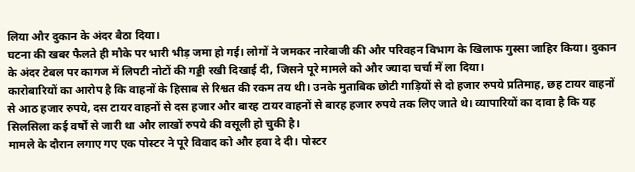लिया और दुकान के अंदर बैठा दिया।
घटना की खबर फैलते ही मौके पर भारी भीड़ जमा हो गई। लोगों ने जमकर नारेबाजी की और परिवहन विभाग के खिलाफ गुस्सा जाहिर किया। दुकान के अंदर टेबल पर कागज में लिपटी नोटों की गड्डी रखी दिखाई दी, जिसने पूरे मामले को और ज्यादा चर्चा में ला दिया।
कारोबारियों का आरोप है कि वाहनों के हिसाब से रिश्वत की रकम तय थी। उनके मुताबिक छोटी गाड़ियों से दो हजार रुपये प्रतिमाह, छह टायर वाहनों से आठ हजार रुपये, दस टायर वाहनों से दस हजार और बारह टायर वाहनों से बारह हजार रुपये तक लिए जाते थे। व्यापारियों का दावा है कि यह सिलसिला कई वर्षों से जारी था और लाखों रुपये की वसूली हो चुकी है।
मामले के दौरान लगाए गए एक पोस्टर ने पूरे विवाद को और हवा दे दी। पोस्टर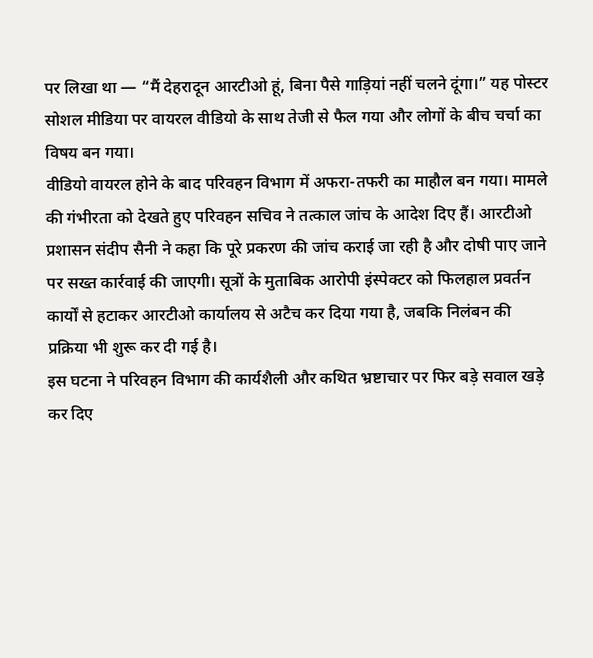पर लिखा था — “मैं देहरादून आरटीओ हूं, बिना पैसे गाड़ियां नहीं चलने दूंगा।” यह पोस्टर सोशल मीडिया पर वायरल वीडियो के साथ तेजी से फैल गया और लोगों के बीच चर्चा का विषय बन गया।
वीडियो वायरल होने के बाद परिवहन विभाग में अफरा-तफरी का माहौल बन गया। मामले की गंभीरता को देखते हुए परिवहन सचिव ने तत्काल जांच के आदेश दिए हैं। आरटीओ प्रशासन संदीप सैनी ने कहा कि पूरे प्रकरण की जांच कराई जा रही है और दोषी पाए जाने पर सख्त कार्रवाई की जाएगी। सूत्रों के मुताबिक आरोपी इंस्पेक्टर को फिलहाल प्रवर्तन कार्यों से हटाकर आरटीओ कार्यालय से अटैच कर दिया गया है, जबकि निलंबन की प्रक्रिया भी शुरू कर दी गई है।
इस घटना ने परिवहन विभाग की कार्यशैली और कथित भ्रष्टाचार पर फिर बड़े सवाल खड़े कर दिए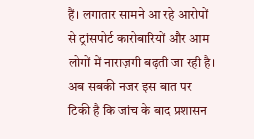हैं। लगातार सामने आ रहे आरोपों से ट्रांसपोर्ट कारोबारियों और आम लोगों में नाराज़गी बढ़ती जा रही है। अब सबकी नजर इस बात पर टिकी है कि जांच के बाद प्रशासन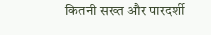कितनी सख्त और पारदर्शी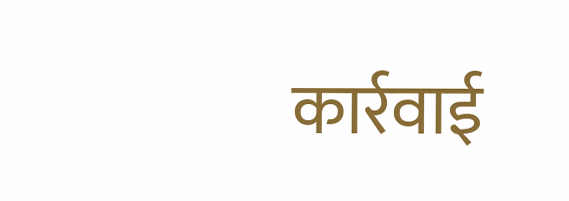कार्रवाई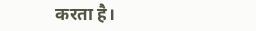करता है।